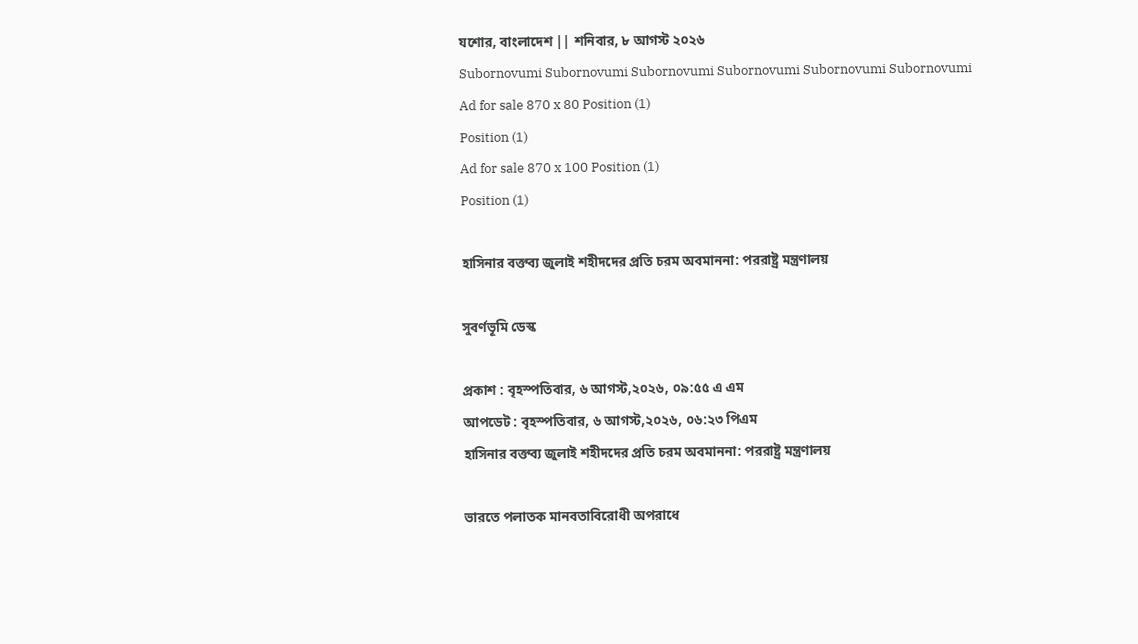যশোর, বাংলাদেশ || শনিবার, ৮ আগস্ট ২০২৬
Subornovumi Subornovumi Subornovumi Subornovumi Subornovumi Subornovumi
Ad for sale 870 x 80 Position (1)
Position (1)
Ad for sale 870 x 100 Position (1)
Position (1)

হাসিনার বক্তব্য জুলাই শহীদদের প্রতি চরম অবমাননা: পররাষ্ট্র মন্ত্রণালয়

সুবর্ণভূমি ডেস্ক

প্রকাশ : বৃহস্পতিবার, ৬ আগস্ট,২০২৬, ০৯:৫৫ এ এম
আপডেট : বৃহস্পতিবার, ৬ আগস্ট,২০২৬, ০৬:২৩ পিএম
হাসিনার বক্তব্য জুলাই শহীদদের প্রতি চরম অবমাননা: পররাষ্ট্র মন্ত্রণালয়

ভারতে পলাতক মানবতাবিরোধী অপরাধে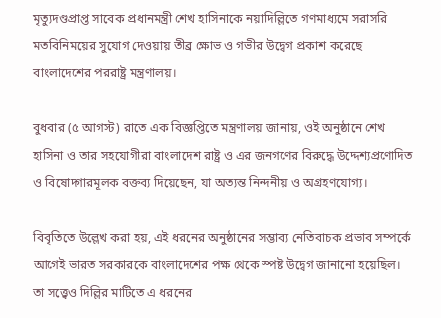মৃত্যুদণ্ডপ্রাপ্ত সাবেক প্রধানমন্ত্রী শেখ হাসিনাকে নয়াদিল্লিতে গণমাধ্যমে সরাসরি মতবিনিময়ের সুযোগ দেওয়ায় তীব্র ক্ষোভ ও গভীর উদ্বেগ প্রকাশ করেছে বাংলাদেশের পররাষ্ট্র মন্ত্রণালয়।

বুধবার (৫ আগস্ট) রাতে এক বিজ্ঞপ্তিতে মন্ত্রণালয় জানায়, ওই অনুষ্ঠানে শেখ হাসিনা ও তার সহযোগীরা বাংলাদেশ রাষ্ট্র ও এর জনগণের বিরুদ্ধে উদ্দেশ্যপ্রণোদিত ও বিষোদ্গারমূলক বক্তব্য দিয়েছেন, যা অত্যন্ত নিন্দনীয় ও অগ্রহণযোগ্য।

বিবৃতিতে উল্লেখ করা হয়, এই ধরনের অনুষ্ঠানের সম্ভাব্য নেতিবাচক প্রভাব সম্পর্কে আগেই ভারত সরকারকে বাংলাদেশের পক্ষ থেকে স্পষ্ট উদ্বেগ জানানো হয়েছিল। তা সত্ত্বেও দিল্লির মাটিতে এ ধরনের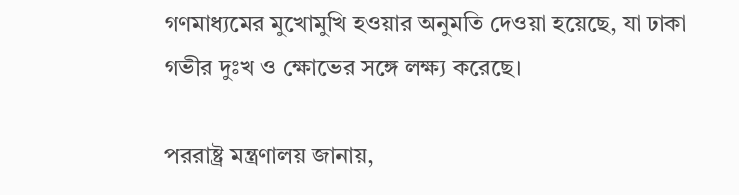গণমাধ্যমের মুখোমুখি হওয়ার অনুমতি দেওয়া হয়েছে, যা ঢাকা গভীর দুঃখ ও ক্ষোভের সঙ্গে লক্ষ্য করেছে।

পররাষ্ট্র মন্ত্রণালয় জানায়,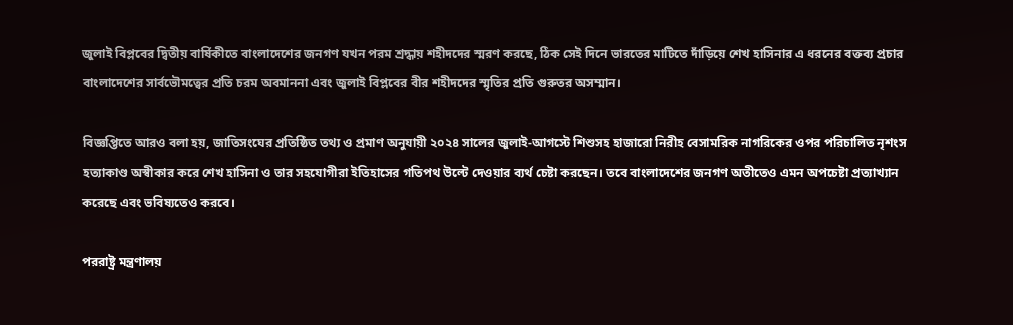জুলাই বিপ্লবের দ্বিতীয় বার্ষিকীতে বাংলাদেশের জনগণ যখন পরম শ্রদ্ধায় শহীদদের স্মরণ করছে, ঠিক সেই দিনে ভারতের মাটিতে দাঁড়িয়ে শেখ হাসিনার এ ধরনের বক্তব্য প্রচার বাংলাদেশের সার্বভৌমত্বের প্রতি চরম অবমাননা এবং জুলাই বিপ্লবের বীর শহীদদের স্মৃতির প্রতি গুরুতর অসম্মান।

বিজ্ঞপ্তিতে আরও বলা হয়, জাতিসংঘের প্রতিষ্ঠিত তথ্য ও প্রমাণ অনুযায়ী ২০২৪ সালের জুলাই-আগস্টে শিশুসহ হাজারো নিরীহ বেসামরিক নাগরিকের ওপর পরিচালিত নৃশংস হত্যাকাণ্ড অস্বীকার করে শেখ হাসিনা ও তার সহযোগীরা ইতিহাসের গতিপথ উল্টে দেওয়ার ব্যর্থ চেষ্টা করছেন। তবে বাংলাদেশের জনগণ অতীতেও এমন অপচেষ্টা প্রত্যাখ্যান করেছে এবং ভবিষ্যতেও করবে।

পররাষ্ট্র মন্ত্রণালয়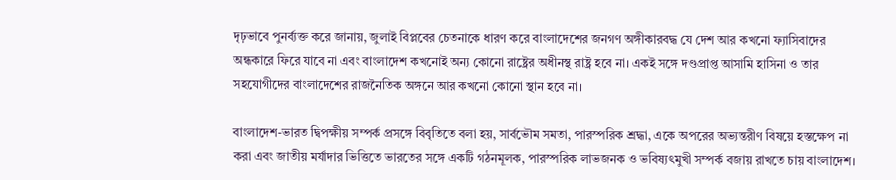দৃঢ়ভাবে পুনর্ব্যক্ত করে জানায়, জুলাই বিপ্লবের চেতনাকে ধারণ করে বাংলাদেশের জনগণ অঙ্গীকারবদ্ধ যে দেশ আর কখনো ফ্যাসিবাদের অন্ধকারে ফিরে যাবে না এবং বাংলাদেশ কখনোই অন্য কোনো রাষ্ট্রের অধীনস্থ রাষ্ট্র হবে না। একই সঙ্গে দণ্ডপ্রাপ্ত আসামি হাসিনা ও তার সহযোগীদের বাংলাদেশের রাজনৈতিক অঙ্গনে আর কখনো কোনো স্থান হবে না।

বাংলাদেশ-ভারত দ্বিপক্ষীয় সম্পর্ক প্রসঙ্গে বিবৃতিতে বলা হয়, সার্বভৌম সমতা, পারস্পরিক শ্রদ্ধা, একে অপরের অভ্যন্তরীণ বিষয়ে হস্তক্ষেপ না করা এবং জাতীয় মর্যাদার ভিত্তিতে ভারতের সঙ্গে একটি গঠনমূলক, পারস্পরিক লাভজনক ও ভবিষ্যৎমুখী সম্পর্ক বজায় রাখতে চায় বাংলাদেশ।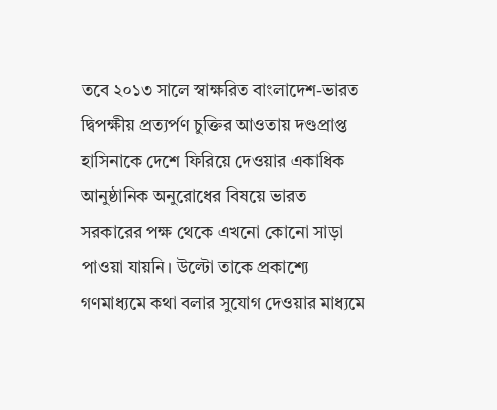তবে ২০১৩ সালে স্বাক্ষরিত বাংলাদেশ-ভারত দ্বিপক্ষীয় প্রত্যর্পণ চুক্তির আওতায় দণ্ডপ্রাপ্ত হাসিনাকে দেশে ফিরিয়ে দেওয়ার একাধিক আনুষ্ঠানিক অনুরোধের বিষয়ে ভারত সরকারের পক্ষ থেকে এখনো কোনো সাড়া পাওয়া যায়নি। উল্টো তাকে প্রকাশ্যে গণমাধ্যমে কথা বলার সুযোগ দেওয়ার মাধ্যমে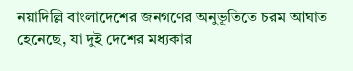নয়াদিল্লি বাংলাদেশের জনগণের অনুভূতিতে চরম আঘাত হেনেছে, যা দুই দেশের মধ্যকার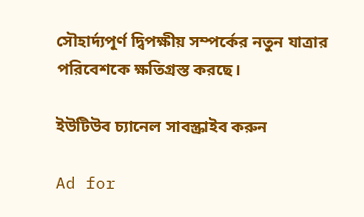সৌহার্দ্যপূর্ণ দ্বিপক্ষীয় সম্পর্কের নতুন যাত্রার পরিবেশকে ক্ষতিগ্রস্ত করছে।

ইউটিউব চ্যানেল সাবস্ক্রাইব করুন

Ad for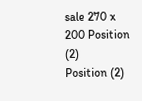sale 270 x 200 Position (2)
Position (2)